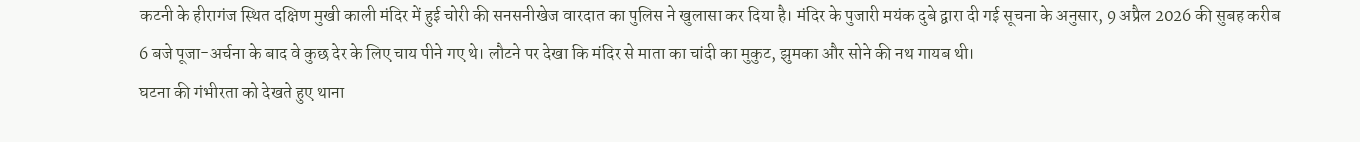कटनी के हीरागंज स्थित दक्षिण मुखी काली मंदिर में हुई चोरी की सनसनीखेज वारदात का पुलिस ने खुलासा कर दिया है। मंदिर के पुजारी मयंक दुबे द्वारा दी गई सूचना के अनुसार, 9 अप्रैल 2026 की सुबह करीब 6 बजे पूजा-अर्चना के बाद वे कुछ देर के लिए चाय पीने गए थे। लौटने पर देखा कि मंदिर से माता का चांदी का मुकुट, झुमका और सोने की नथ गायब थी।
घटना की गंभीरता को देखते हुए थाना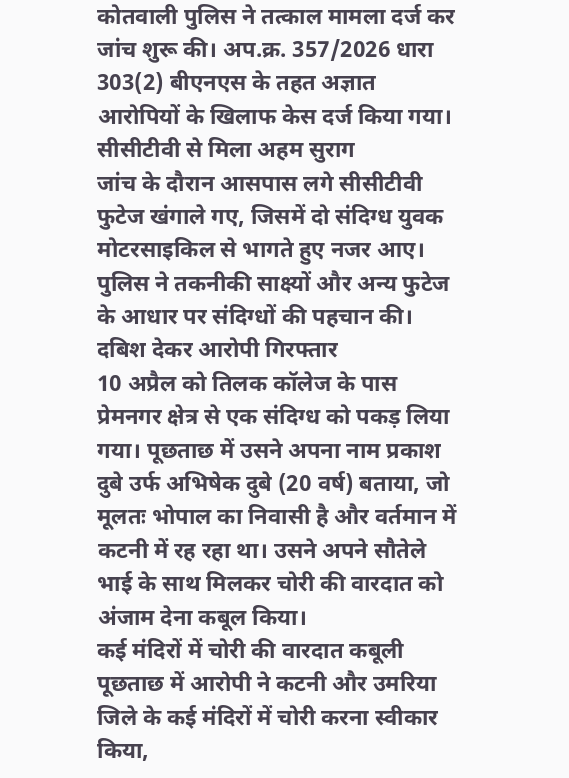कोतवाली पुलिस ने तत्काल मामला दर्ज कर जांच शुरू की। अप.क्र. 357/2026 धारा 303(2) बीएनएस के तहत अज्ञात आरोपियों के खिलाफ केस दर्ज किया गया।
सीसीटीवी से मिला अहम सुराग
जांच के दौरान आसपास लगे सीसीटीवी फुटेज खंगाले गए, जिसमें दो संदिग्ध युवक मोटरसाइकिल से भागते हुए नजर आए। पुलिस ने तकनीकी साक्ष्यों और अन्य फुटेज के आधार पर संदिग्धों की पहचान की।
दबिश देकर आरोपी गिरफ्तार
10 अप्रैल को तिलक कॉलेज के पास प्रेमनगर क्षेत्र से एक संदिग्ध को पकड़ लिया गया। पूछताछ में उसने अपना नाम प्रकाश दुबे उर्फ अभिषेक दुबे (20 वर्ष) बताया, जो मूलतः भोपाल का निवासी है और वर्तमान में कटनी में रह रहा था। उसने अपने सौतेले भाई के साथ मिलकर चोरी की वारदात को अंजाम देना कबूल किया।
कई मंदिरों में चोरी की वारदात कबूली
पूछताछ में आरोपी ने कटनी और उमरिया जिले के कई मंदिरों में चोरी करना स्वीकार किया,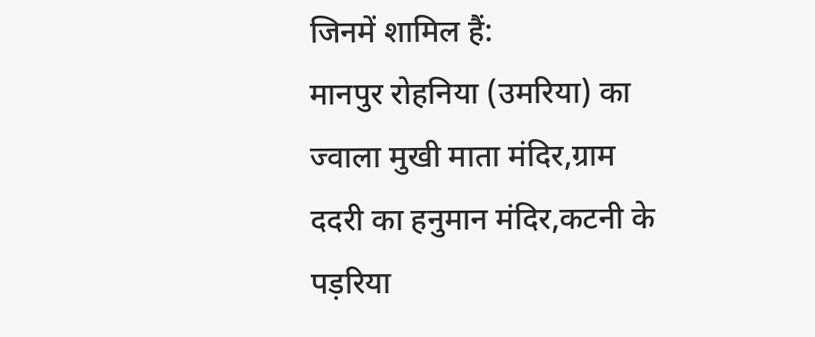जिनमें शामिल हैं:
मानपुर रोहनिया (उमरिया) का ज्वाला मुखी माता मंदिर,ग्राम ददरी का हनुमान मंदिर,कटनी के पड़रिया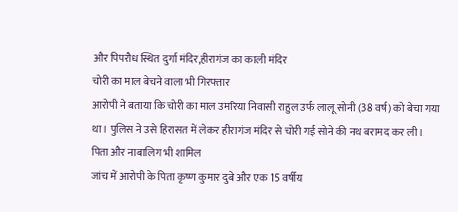और पिपरौध स्थित दुर्गा मंदिर,हीरागंज का काली मंदिर
चोरी का माल बेचने वाला भी गिरफ्तार
आरोपी ने बताया कि चोरी का माल उमरिया निवासी राहुल उर्फ लालू सोनी (38 वर्ष) को बेचा गया था। पुलिस ने उसे हिरासत में लेकर हीरागंज मंदिर से चोरी गई सोने की नथ बरामद कर ली।
पिता और नाबालिग भी शामिल
जांच में आरोपी के पिता कृष्ण कुमार दुबे और एक 15 वर्षीय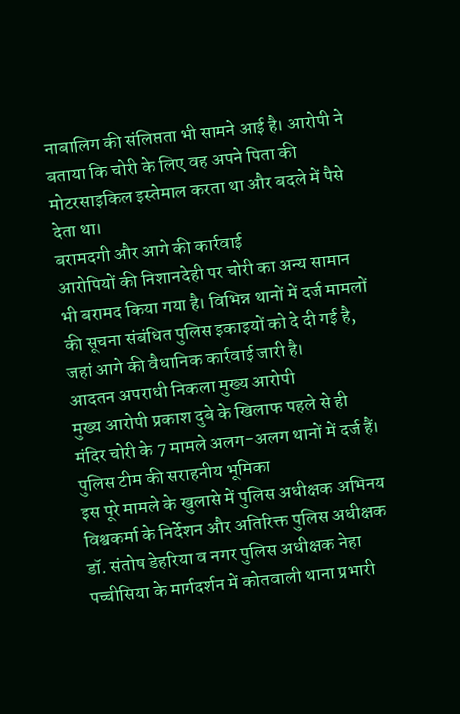नाबालिग की संलिप्तता भी सामने आई है। आरोपी ने बताया कि चोरी के लिए वह अपने पिता की मोटरसाइकिल इस्तेमाल करता था और बदले में पैसे देता था।
बरामदगी और आगे की कार्रवाई
आरोपियों की निशानदेही पर चोरी का अन्य सामान भी बरामद किया गया है। विभिन्न थानों में दर्ज मामलों की सूचना संबंधित पुलिस इकाइयों को दे दी गई है, जहां आगे की वैधानिक कार्रवाई जारी है।
आदतन अपराधी निकला मुख्य आरोपी
मुख्य आरोपी प्रकाश दुबे के खिलाफ पहले से ही मंदिर चोरी के 7 मामले अलग-अलग थानों में दर्ज हैं।
पुलिस टीम की सराहनीय भूमिका
इस पूरे मामले के खुलासे में पुलिस अधीक्षक अभिनय विश्वकर्मा के निर्देशन और अतिरिक्त पुलिस अधीक्षक डॉ. संतोष डेहरिया व नगर पुलिस अधीक्षक नेहा पच्चीसिया के मार्गदर्शन में कोतवाली थाना प्रभारी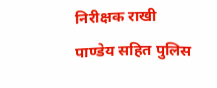निरीक्षक राखी पाण्डेय सहित पुलिस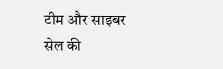टीम और साइबर सेल की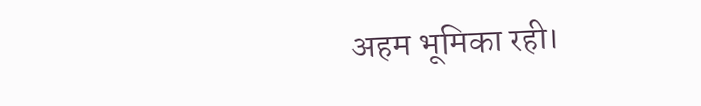अहम भूमिका रही।